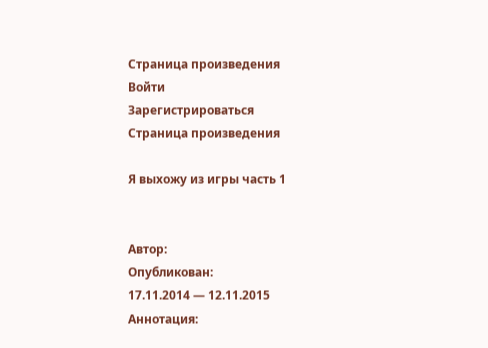Страница произведения
Войти
Зарегистрироваться
Страница произведения

Я выхожу из игры часть 1


Автор:
Опубликован:
17.11.2014 — 12.11.2015
Аннотация: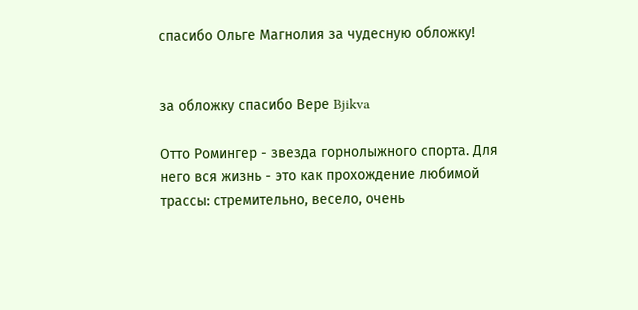спасибо Ольге Магнолия за чудесную обложку!


за обложку спасибо Вере Bjikva

Отто Ромингер - звезда горнолыжного спорта. Для него вся жизнь - это как прохождение любимой трассы: стремительно, весело, очень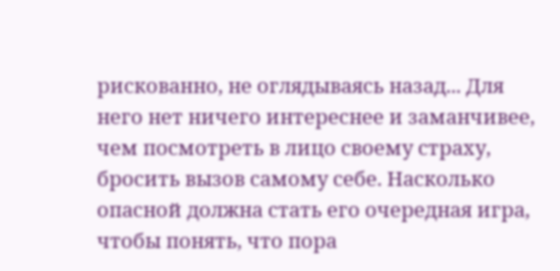рискованно, не оглядываясь назад... Для него нет ничего интереснее и заманчивее, чем посмотреть в лицо своему страху, бросить вызов самому себе. Насколько опасной должна стать его очередная игра, чтобы понять, что пора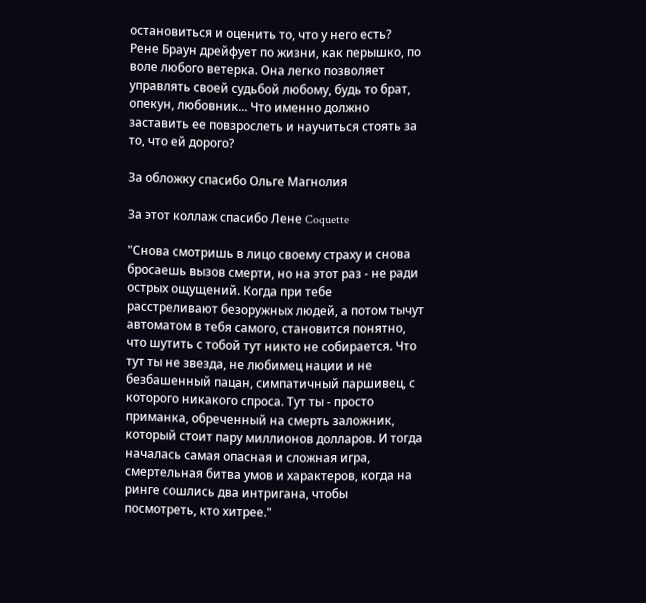остановиться и оценить то, что у него есть?
Рене Браун дрейфует по жизни, как перышко, по воле любого ветерка. Она легко позволяет управлять своей судьбой любому, будь то брат, опекун, любовник... Что именно должно заставить ее повзрослеть и научиться стоять за то, что ей дорого?

За обложку спасибо Ольге Магнолия

За этот коллаж спасибо Лене Coquette

"Снова смотришь в лицо своему страху и снова бросаешь вызов смерти, но на этот раз - не ради острых ощущений. Когда при тебе расстреливают безоружных людей, а потом тычут автоматом в тебя самого, становится понятно, что шутить с тобой тут никто не собирается. Что тут ты не звезда, не любимец нации и не безбашенный пацан, симпатичный паршивец, с которого никакого спроса. Тут ты - просто приманка, обреченный на смерть заложник, который стоит пару миллионов долларов. И тогда началась самая опасная и сложная игра, смертельная битва умов и характеров, когда на ринге сошлись два интригана, чтобы посмотреть, кто хитрее."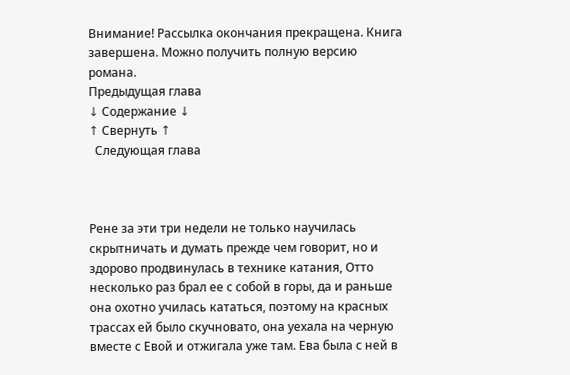Внимание! Рассылка окончания прекращена. Книга завершена. Можно получить полную версию романа.
Предыдущая глава
↓ Содержание ↓
↑ Свернуть ↑
  Следующая глава



Рене за эти три недели не только научилась скрытничать и думать прежде чем говорит, но и здорово продвинулась в технике катания, Отто несколько раз брал ее с собой в горы, да и раньше она охотно училась кататься, поэтому на красных трассах ей было скучновато, она уехала на черную вместе с Евой и отжигала уже там. Ева была с ней в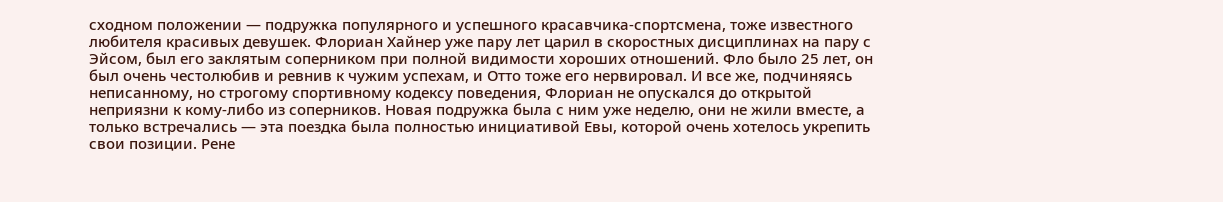сходном положении — подружка популярного и успешного красавчика-спортсмена, тоже известного любителя красивых девушек. Флориан Хайнер уже пару лет царил в скоростных дисциплинах на пару с Эйсом, был его заклятым соперником при полной видимости хороших отношений. Фло было 25 лет, он был очень честолюбив и ревнив к чужим успехам, и Отто тоже его нервировал. И все же, подчиняясь неписанному, но строгому спортивному кодексу поведения, Флориан не опускался до открытой неприязни к кому-либо из соперников. Новая подружка была с ним уже неделю, они не жили вместе, а только встречались — эта поездка была полностью инициативой Евы, которой очень хотелось укрепить свои позиции. Рене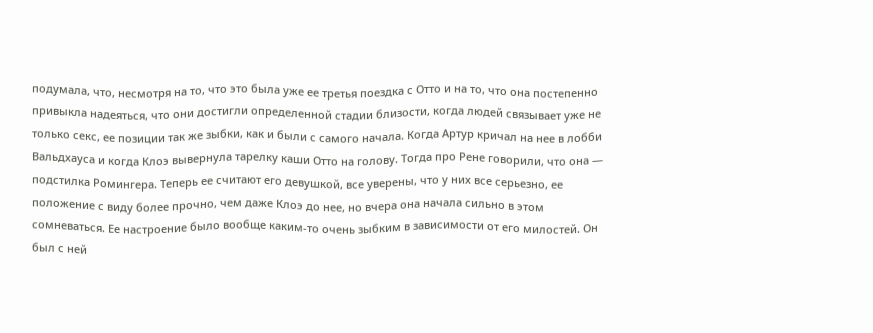подумала, что, несмотря на то, что это была уже ее третья поездка с Отто и на то, что она постепенно привыкла надеяться, что они достигли определенной стадии близости, когда людей связывает уже не только секс, ее позиции так же зыбки, как и были с самого начала. Когда Артур кричал на нее в лобби Вальдхауса и когда Клоэ вывернула тарелку каши Отто на голову. Тогда про Рене говорили, что она — подстилка Ромингера. Теперь ее считают его девушкой, все уверены, что у них все серьезно, ее положение с виду более прочно, чем даже Клоэ до нее, но вчера она начала сильно в этом сомневаться. Ее настроение было вообще каким-то очень зыбким в зависимости от его милостей. Он был с ней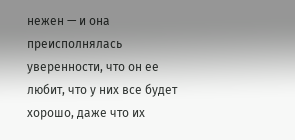нежен — и она преисполнялась уверенности, что он ее любит, что у них все будет хорошо, даже что их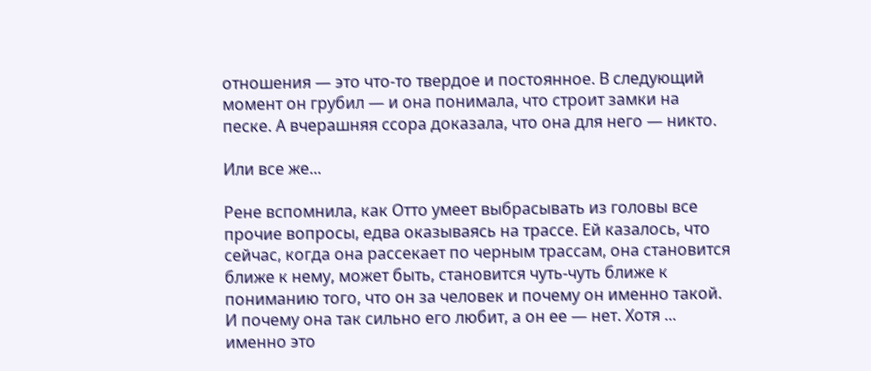отношения — это что-то твердое и постоянное. В следующий момент он грубил — и она понимала, что строит замки на песке. А вчерашняя ссора доказала, что она для него — никто.

Или все же...

Рене вспомнила, как Отто умеет выбрасывать из головы все прочие вопросы, едва оказываясь на трассе. Ей казалось, что сейчас, когда она рассекает по черным трассам, она становится ближе к нему, может быть, становится чуть-чуть ближе к пониманию того, что он за человек и почему он именно такой. И почему она так сильно его любит, а он ее — нет. Хотя ... именно это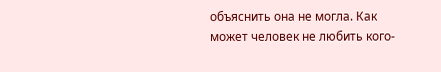объяснить она не могла. Как может человек не любить кого-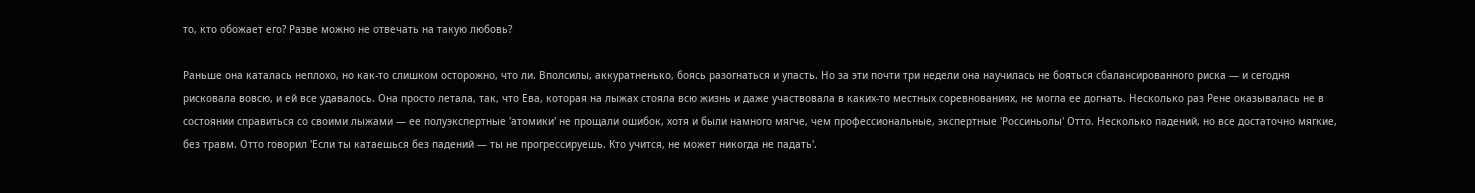то, кто обожает его? Разве можно не отвечать на такую любовь?

Раньше она каталась неплохо, но как-то слишком осторожно, что ли. Вполсилы, аккуратненько, боясь разогнаться и упасть. Но за эти почти три недели она научилась не бояться сбалансированного риска — и сегодня рисковала вовсю, и ей все удавалось. Она просто летала, так, что Ева, которая на лыжах стояла всю жизнь и даже участвовала в каких-то местных соревнованиях, не могла ее догнать. Несколько раз Рене оказывалась не в состоянии справиться со своими лыжами — ее полуэкспертные 'атомики' не прощали ошибок, хотя и были намного мягче, чем профессиональные, экспертные 'Россиньолы' Отто. Несколько падений, но все достаточно мягкие, без травм. Отто говорил 'Если ты катаешься без падений — ты не прогрессируешь. Кто учится, не может никогда не падать'.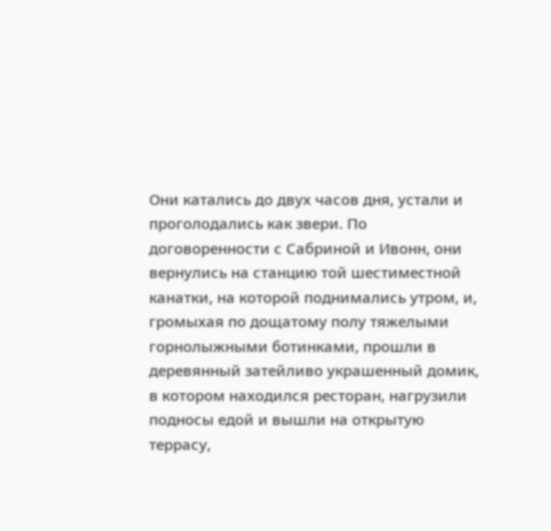Они катались до двух часов дня, устали и проголодались как звери. По договоренности с Сабриной и Ивонн, они вернулись на станцию той шестиместной канатки, на которой поднимались утром, и, громыхая по дощатому полу тяжелыми горнолыжными ботинками, прошли в деревянный затейливо украшенный домик, в котором находился ресторан, нагрузили подносы едой и вышли на открытую террасу,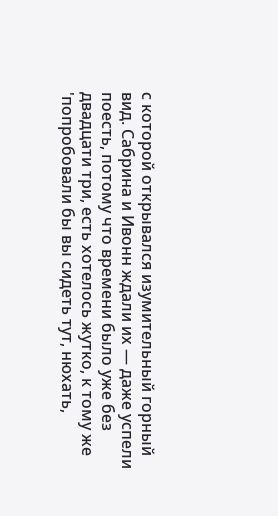с которой открывался изумительный горный вид. Сабрина и Ивонн ждали их — даже успели поесть, потому что времени было уже без двадцати три, есть хотелось жутко, к тому же 'попробовали бы вы сидеть тут, нюхать,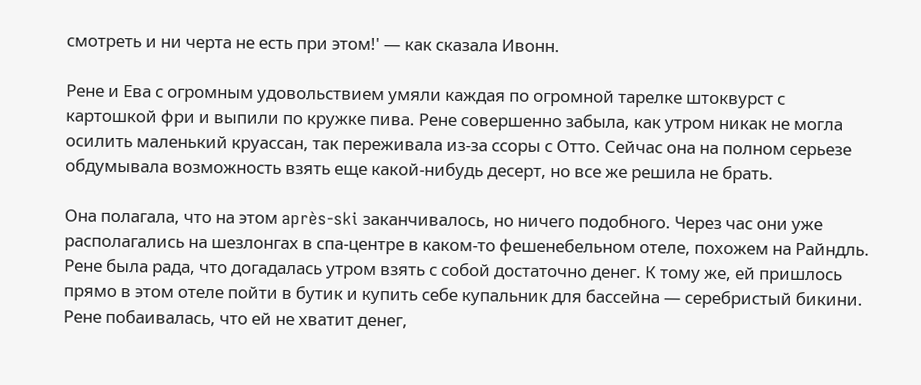смотреть и ни черта не есть при этом!' — как сказала Ивонн.

Рене и Ева с огромным удовольствием умяли каждая по огромной тарелке штоквурст с картошкой фри и выпили по кружке пива. Рене совершенно забыла, как утром никак не могла осилить маленький круассан, так переживала из-за ссоры с Отто. Сейчас она на полном серьезе обдумывала возможность взять еще какой-нибудь десерт, но все же решила не брать.

Она полагала, что на этом après-ski заканчивалось, но ничего подобного. Через час они уже располагались на шезлонгах в спа-центре в каком-то фешенебельном отеле, похожем на Райндль. Рене была рада, что догадалась утром взять с собой достаточно денег. К тому же, ей пришлось прямо в этом отеле пойти в бутик и купить себе купальник для бассейна — серебристый бикини. Рене побаивалась, что ей не хватит денег,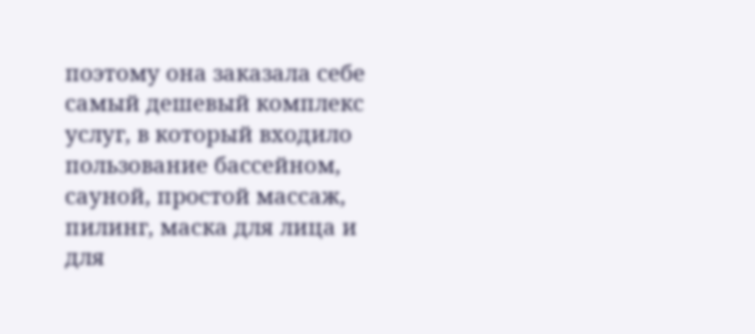поэтому она заказала себе самый дешевый комплекс услуг, в который входило пользование бассейном, сауной, простой массаж, пилинг, маска для лица и для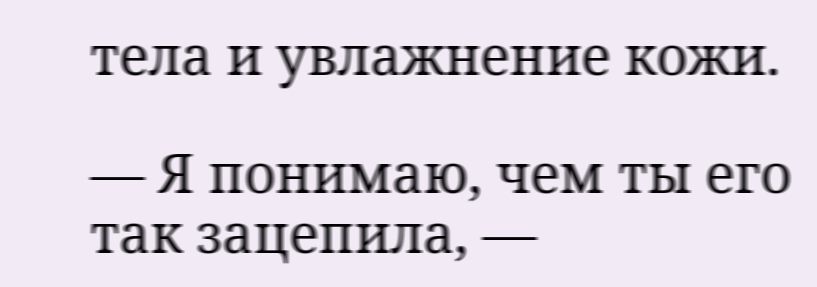тела и увлажнение кожи.

— Я понимаю, чем ты его так зацепила, —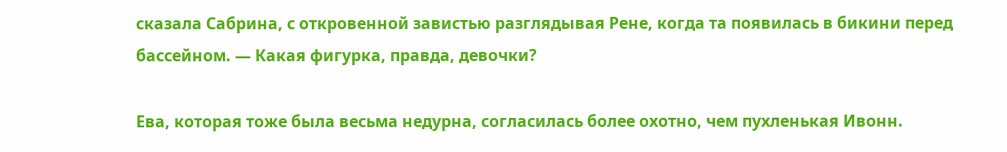сказала Сабрина, с откровенной завистью разглядывая Рене, когда та появилась в бикини перед бассейном. — Какая фигурка, правда, девочки?

Ева, которая тоже была весьма недурна, согласилась более охотно, чем пухленькая Ивонн.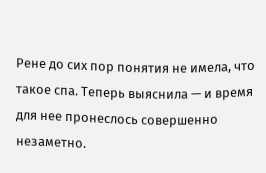Рене до сих пор понятия не имела, что такое спа. Теперь выяснила — и время для нее пронеслось совершенно незаметно.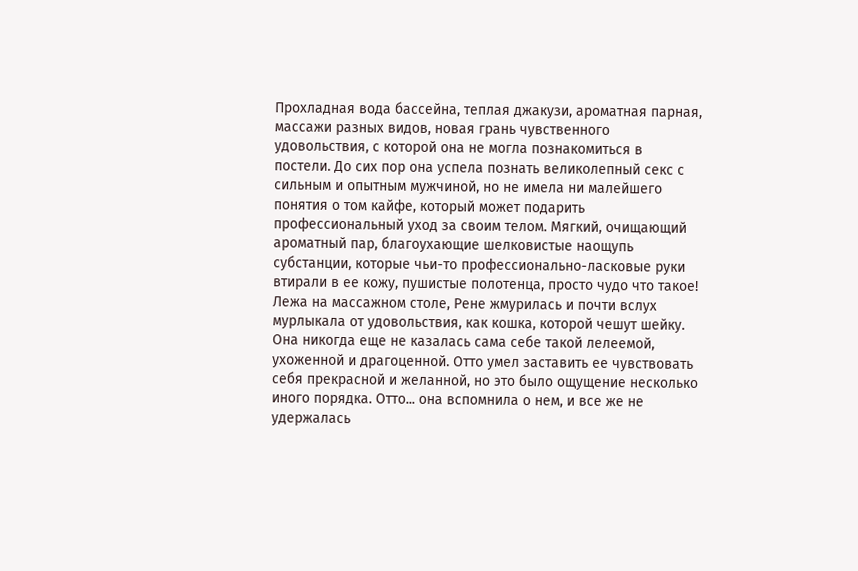Прохладная вода бассейна, теплая джакузи, ароматная парная, массажи разных видов, новая грань чувственного удовольствия, с которой она не могла познакомиться в постели. До сих пор она успела познать великолепный секс с сильным и опытным мужчиной, но не имела ни малейшего понятия о том кайфе, который может подарить профессиональный уход за своим телом. Мягкий, очищающий ароматный пар, благоухающие шелковистые наощупь субстанции, которые чьи-то профессионально-ласковые руки втирали в ее кожу, пушистые полотенца, просто чудо что такое! Лежа на массажном столе, Рене жмурилась и почти вслух мурлыкала от удовольствия, как кошка, которой чешут шейку. Она никогда еще не казалась сама себе такой лелеемой, ухоженной и драгоценной. Отто умел заставить ее чувствовать себя прекрасной и желанной, но это было ощущение несколько иного порядка. Отто... она вспомнила о нем, и все же не удержалась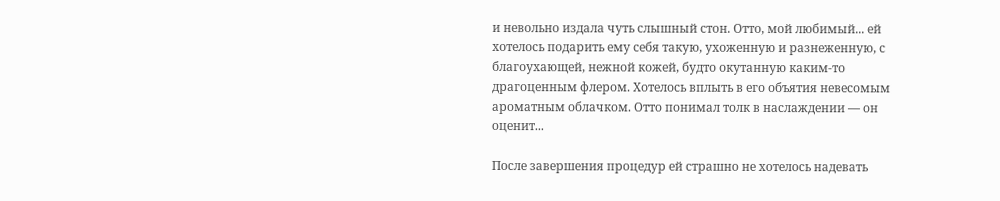и невольно издала чуть слышный стон. Отто, мой любимый... ей хотелось подарить ему себя такую, ухоженную и разнеженную, с благоухающей, нежной кожей, будто окутанную каким-то драгоценным флером. Хотелось вплыть в его объятия невесомым ароматным облачком. Отто понимал толк в наслаждении — он оценит...

После завершения процедур ей страшно не хотелось надевать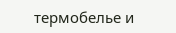термобелье и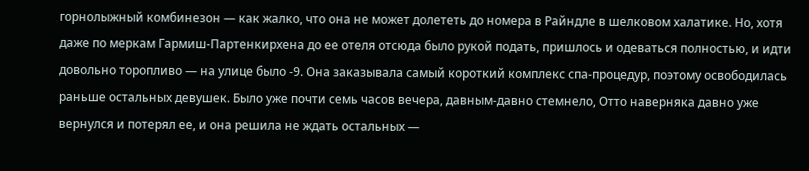горнолыжный комбинезон — как жалко, что она не может долететь до номера в Райндле в шелковом халатике. Но, хотя даже по меркам Гармиш-Партенкирхена до ее отеля отсюда было рукой подать, пришлось и одеваться полностью, и идти довольно торопливо — на улице было -9. Она заказывала самый короткий комплекс спа-процедур, поэтому освободилась раньше остальных девушек. Было уже почти семь часов вечера, давным-давно стемнело, Отто наверняка давно уже вернулся и потерял ее, и она решила не ждать остальных —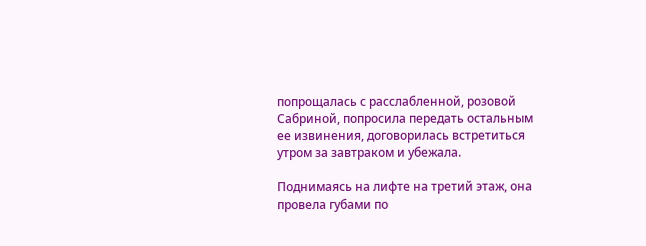попрощалась с расслабленной, розовой Сабриной, попросила передать остальным ее извинения, договорилась встретиться утром за завтраком и убежала.

Поднимаясь на лифте на третий этаж, она провела губами по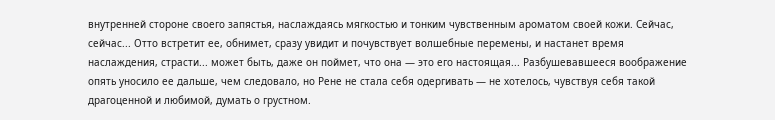внутренней стороне своего запястья, наслаждаясь мягкостью и тонким чувственным ароматом своей кожи. Сейчас, сейчас... Отто встретит ее, обнимет, сразу увидит и почувствует волшебные перемены, и настанет время наслаждения, страсти... может быть, даже он поймет, что она — это его настоящая... Разбушевавшееся воображение опять уносило ее дальше, чем следовало, но Рене не стала себя одергивать — не хотелось, чувствуя себя такой драгоценной и любимой, думать о грустном.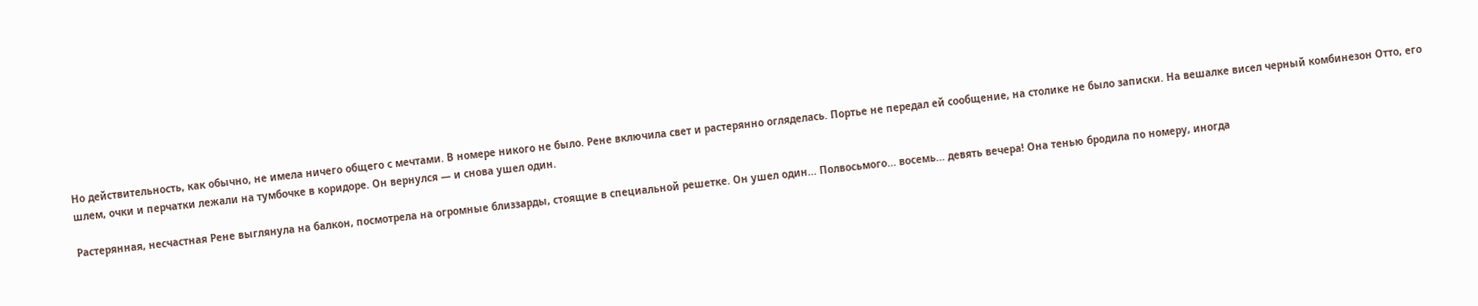Но действительность, как обычно, не имела ничего общего с мечтами. В номере никого не было. Рене включила свет и растерянно огляделась. Портье не передал ей сообщение, на столике не было записки. На вешалке висел черный комбинезон Отто, его шлем, очки и перчатки лежали на тумбочке в коридоре. Он вернулся — и снова ушел один.

Растерянная, несчастная Рене выглянула на балкон, посмотрела на огромные близзарды, стоящие в специальной решетке. Он ушел один... Полвосьмого... восемь... девять вечера! Она тенью бродила по номеру, иногда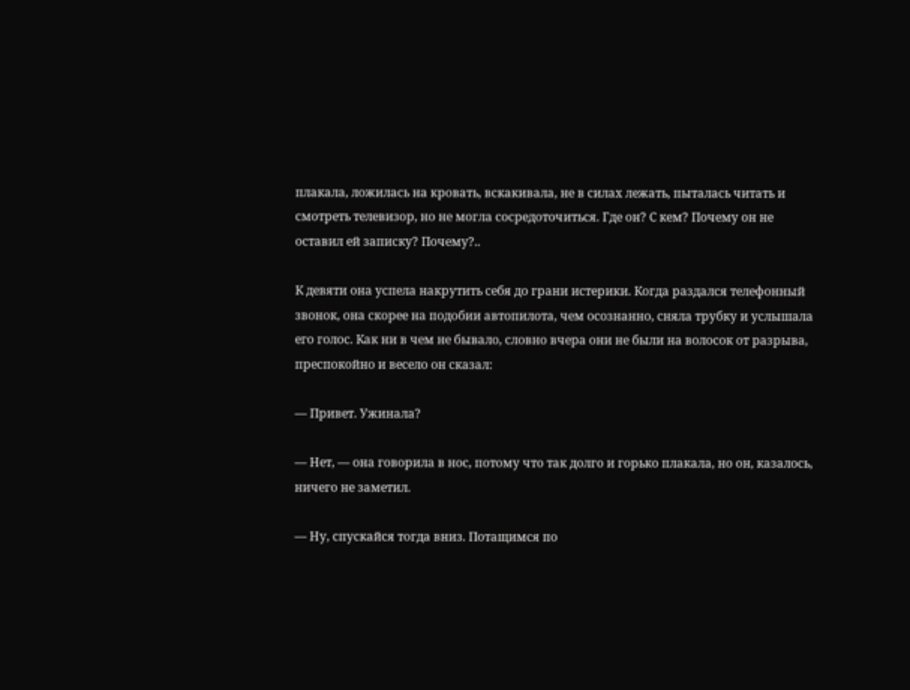плакала, ложилась на кровать, вскакивала, не в силах лежать, пыталась читать и смотреть телевизор, но не могла сосредоточиться. Где он? С кем? Почему он не оставил ей записку? Почему?..

К девяти она успела накрутить себя до грани истерики. Когда раздался телефонный звонок, она скорее на подобии автопилота, чем осознанно, сняла трубку и услышала его голос. Как ни в чем не бывало, словно вчера они не были на волосок от разрыва, преспокойно и весело он сказал:

— Привет. Ужинала?

— Нет, — она говорила в нос, потому что так долго и горько плакала, но он, казалось, ничего не заметил.

— Ну, спускайся тогда вниз. Потащимся по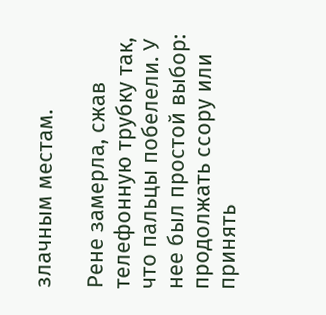злачным местам.

Рене замерла, сжав телефонную трубку так, что пальцы побелели. У нее был простой выбор: продолжать ссору или принять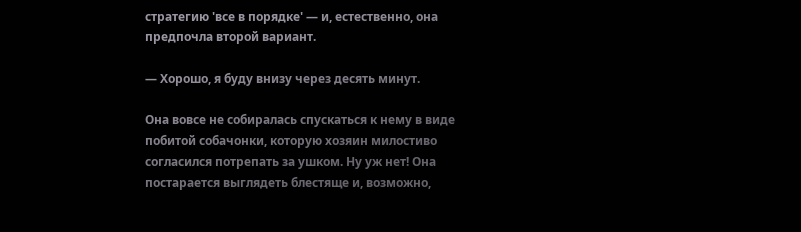стратегию 'все в порядке' — и, естественно, она предпочла второй вариант.

— Хорошо, я буду внизу через десять минут.

Она вовсе не собиралась спускаться к нему в виде побитой собачонки, которую хозяин милостиво согласился потрепать за ушком. Ну уж нет! Она постарается выглядеть блестяще и, возможно,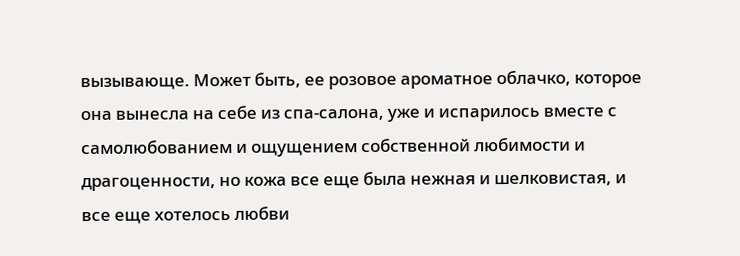вызывающе. Может быть, ее розовое ароматное облачко, которое она вынесла на себе из спа-салона, уже и испарилось вместе с самолюбованием и ощущением собственной любимости и драгоценности, но кожа все еще была нежная и шелковистая, и все еще хотелось любви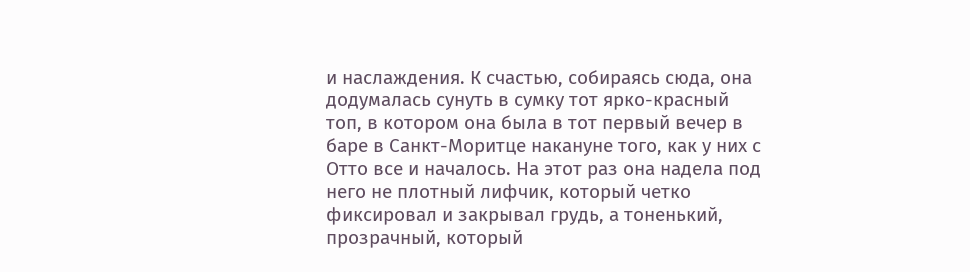и наслаждения. К счастью, собираясь сюда, она додумалась сунуть в сумку тот ярко-красный топ, в котором она была в тот первый вечер в баре в Санкт-Моритце накануне того, как у них с Отто все и началось. На этот раз она надела под него не плотный лифчик, который четко фиксировал и закрывал грудь, а тоненький, прозрачный, который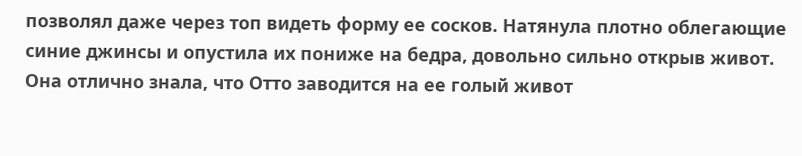позволял даже через топ видеть форму ее сосков. Натянула плотно облегающие синие джинсы и опустила их пониже на бедра, довольно сильно открыв живот. Она отлично знала, что Отто заводится на ее голый живот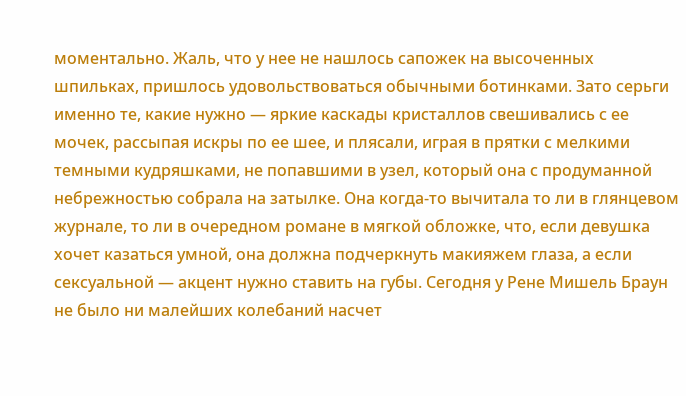моментально. Жаль, что у нее не нашлось сапожек на высоченных шпильках, пришлось удовольствоваться обычными ботинками. Зато серьги именно те, какие нужно — яркие каскады кристаллов свешивались с ее мочек, рассыпая искры по ее шее, и плясали, играя в прятки с мелкими темными кудряшками, не попавшими в узел, который она с продуманной небрежностью собрала на затылке. Она когда-то вычитала то ли в глянцевом журнале, то ли в очередном романе в мягкой обложке, что, если девушка хочет казаться умной, она должна подчеркнуть макияжем глаза, а если сексуальной — акцент нужно ставить на губы. Сегодня у Рене Мишель Браун не было ни малейших колебаний насчет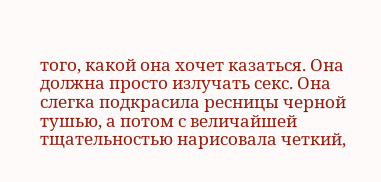того, какой она хочет казаться. Она должна просто излучать секс. Она слегка подкрасила ресницы черной тушью, а потом с величайшей тщательностью нарисовала четкий,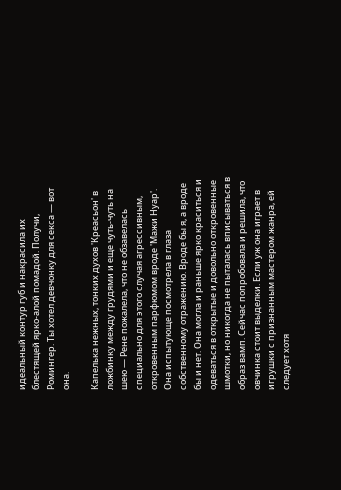идеальный контур губ и накрасила их блестящей ярко-алой помадой. Получи, Ромингер. Ты хотел девчонку для секса — вот она.

Капелька нежных, тонких духов 'Креасьон' в ложбинку между грудями и еще чуть-чуть на шею — Рене пожалела, что не обзавелась специально для этого случая агрессивным, откровенным парфюмом вроде 'Мажи Нуар'. Она испытующе посмотрела в глаза собственному отражению. Вроде бы я, а вроде бы и нет. Она могла и раньше ярко краситься и одеваться в открытые и довольно откровенные шмотки, но никогда не пыталась вписываться в образ вамп. Сейчас попробовала и решила, что овчинка стоит выделки. Если уж она играет в игрушки с признанным мастером жанра, ей следует хотя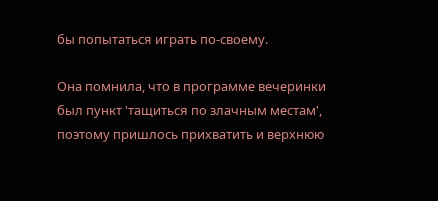бы попытаться играть по-своему.

Она помнила, что в программе вечеринки был пункт 'тащиться по злачным местам', поэтому пришлось прихватить и верхнюю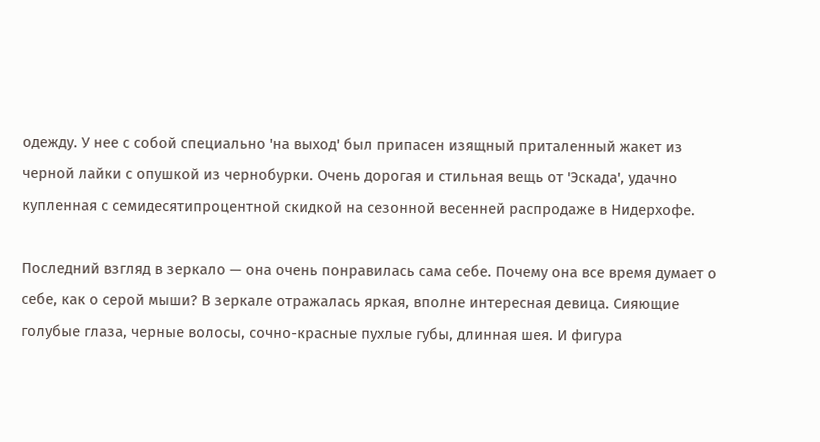одежду. У нее с собой специально 'на выход' был припасен изящный приталенный жакет из черной лайки с опушкой из чернобурки. Очень дорогая и стильная вещь от 'Эскада', удачно купленная с семидесятипроцентной скидкой на сезонной весенней распродаже в Нидерхофе.

Последний взгляд в зеркало — она очень понравилась сама себе. Почему она все время думает о себе, как о серой мыши? В зеркале отражалась яркая, вполне интересная девица. Сияющие голубые глаза, черные волосы, сочно-красные пухлые губы, длинная шея. И фигура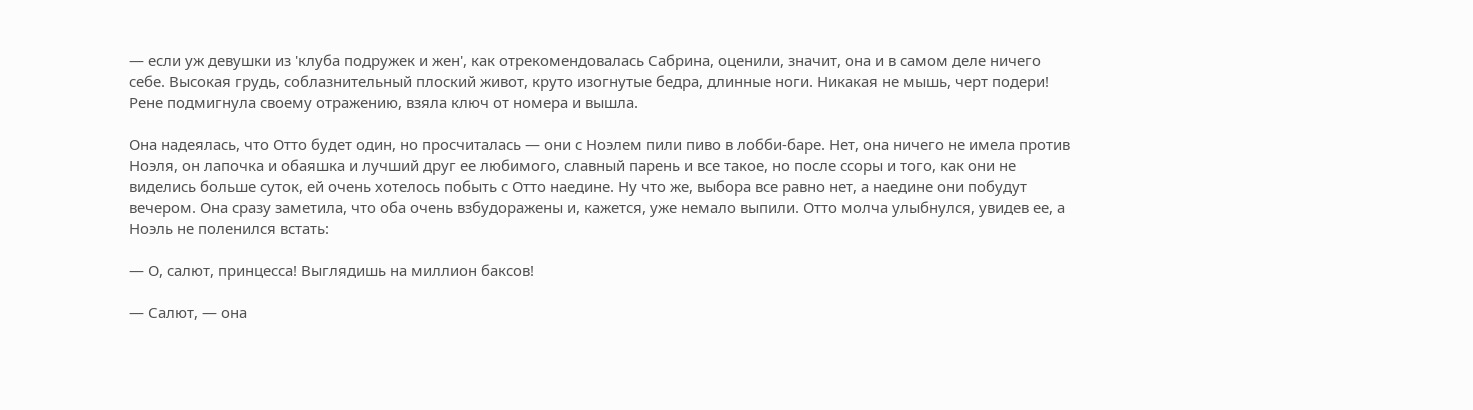— если уж девушки из 'клуба подружек и жен', как отрекомендовалась Сабрина, оценили, значит, она и в самом деле ничего себе. Высокая грудь, соблазнительный плоский живот, круто изогнутые бедра, длинные ноги. Никакая не мышь, черт подери! Рене подмигнула своему отражению, взяла ключ от номера и вышла.

Она надеялась, что Отто будет один, но просчиталась — они с Ноэлем пили пиво в лобби-баре. Нет, она ничего не имела против Ноэля, он лапочка и обаяшка и лучший друг ее любимого, славный парень и все такое, но после ссоры и того, как они не виделись больше суток, ей очень хотелось побыть с Отто наедине. Ну что же, выбора все равно нет, а наедине они побудут вечером. Она сразу заметила, что оба очень взбудоражены и, кажется, уже немало выпили. Отто молча улыбнулся, увидев ее, а Ноэль не поленился встать:

— О, салют, принцесса! Выглядишь на миллион баксов!

— Салют, — она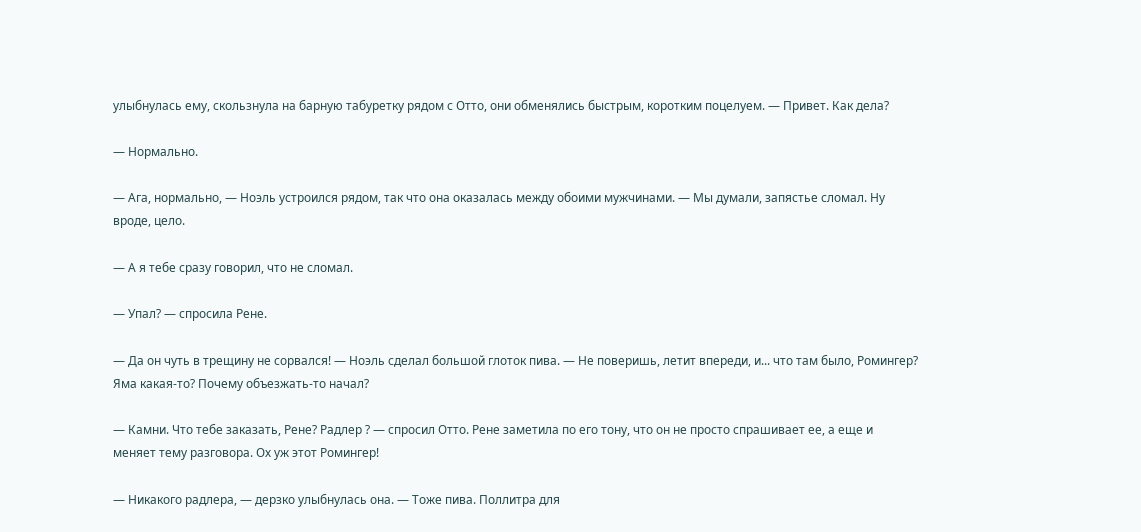улыбнулась ему, скользнула на барную табуретку рядом с Отто, они обменялись быстрым, коротким поцелуем. — Привет. Как дела?

— Нормально.

— Ага, нормально, — Ноэль устроился рядом, так что она оказалась между обоими мужчинами. — Мы думали, запястье сломал. Ну вроде, цело.

— А я тебе сразу говорил, что не сломал.

— Упал? — спросила Рене.

— Да он чуть в трещину не сорвался! — Ноэль сделал большой глоток пива. — Не поверишь, летит впереди, и... что там было, Ромингер? Яма какая-то? Почему объезжать-то начал?

— Камни. Что тебе заказать, Рене? Радлер ? — спросил Отто. Рене заметила по его тону, что он не просто спрашивает ее, а еще и меняет тему разговора. Ох уж этот Ромингер!

— Никакого радлера, — дерзко улыбнулась она. — Тоже пива. Поллитра для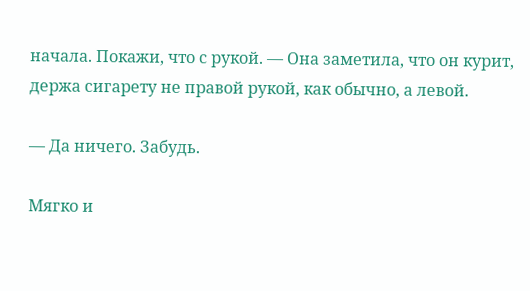начала. Покажи, что с рукой. — Она заметила, что он курит, держа сигарету не правой рукой, как обычно, а левой.

— Да ничего. Забудь.

Мягко и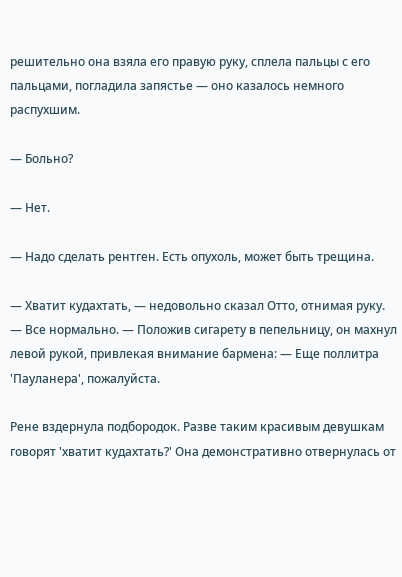решительно она взяла его правую руку, сплела пальцы с его пальцами, погладила запястье — оно казалось немного распухшим.

— Больно?

— Нет.

— Надо сделать рентген. Есть опухоль, может быть трещина.

— Хватит кудахтать, — недовольно сказал Отто, отнимая руку. — Все нормально. — Положив сигарету в пепельницу, он махнул левой рукой, привлекая внимание бармена: — Еще поллитра 'Пауланера', пожалуйста.

Рене вздернула подбородок. Разве таким красивым девушкам говорят 'хватит кудахтать?' Она демонстративно отвернулась от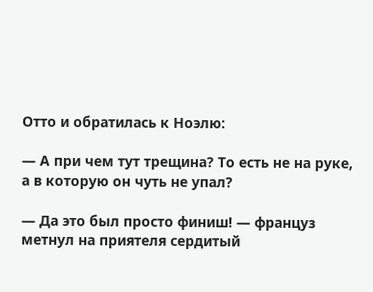Отто и обратилась к Ноэлю:

— А при чем тут трещина? То есть не на руке, а в которую он чуть не упал?

— Да это был просто финиш! — француз метнул на приятеля сердитый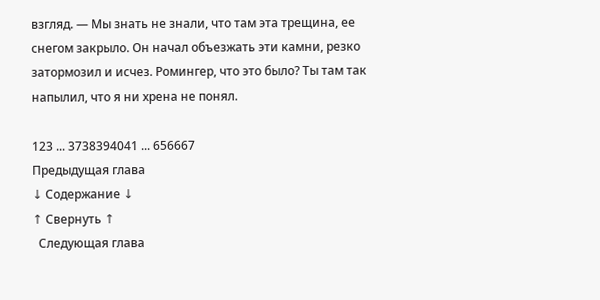взгляд. — Мы знать не знали, что там эта трещина, ее снегом закрыло. Он начал объезжать эти камни, резко затормозил и исчез. Ромингер, что это было? Ты там так напылил, что я ни хрена не понял.

123 ... 3738394041 ... 656667
Предыдущая глава
↓ Содержание ↓
↑ Свернуть ↑
  Следующая глава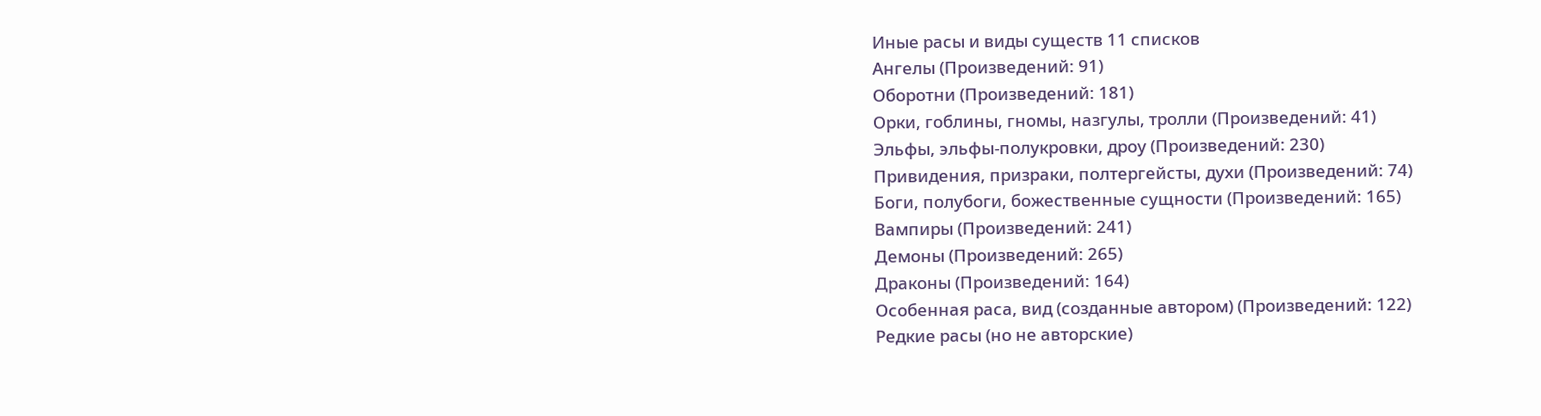Иные расы и виды существ 11 списков
Ангелы (Произведений: 91)
Оборотни (Произведений: 181)
Орки, гоблины, гномы, назгулы, тролли (Произведений: 41)
Эльфы, эльфы-полукровки, дроу (Произведений: 230)
Привидения, призраки, полтергейсты, духи (Произведений: 74)
Боги, полубоги, божественные сущности (Произведений: 165)
Вампиры (Произведений: 241)
Демоны (Произведений: 265)
Драконы (Произведений: 164)
Особенная раса, вид (созданные автором) (Произведений: 122)
Редкие расы (но не авторские)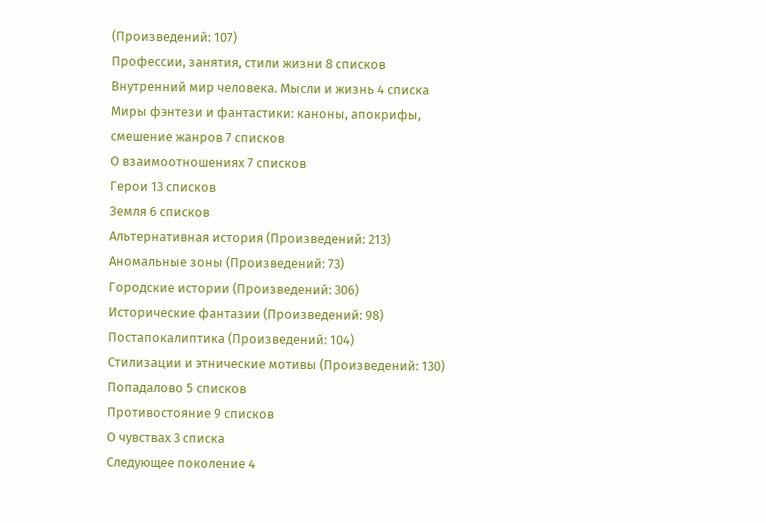(Произведений: 107)
Профессии, занятия, стили жизни 8 списков
Внутренний мир человека. Мысли и жизнь 4 списка
Миры фэнтези и фантастики: каноны, апокрифы, смешение жанров 7 списков
О взаимоотношениях 7 списков
Герои 13 списков
Земля 6 списков
Альтернативная история (Произведений: 213)
Аномальные зоны (Произведений: 73)
Городские истории (Произведений: 306)
Исторические фантазии (Произведений: 98)
Постапокалиптика (Произведений: 104)
Стилизации и этнические мотивы (Произведений: 130)
Попадалово 5 списков
Противостояние 9 списков
О чувствах 3 списка
Следующее поколение 4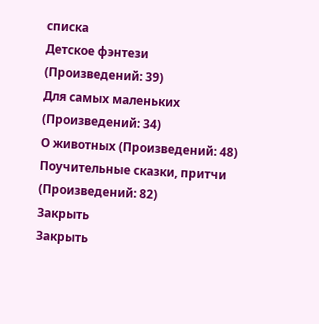списка
Детское фэнтези (Произведений: 39)
Для самых маленьких (Произведений: 34)
О животных (Произведений: 48)
Поучительные сказки, притчи (Произведений: 82)
Закрыть
Закрыть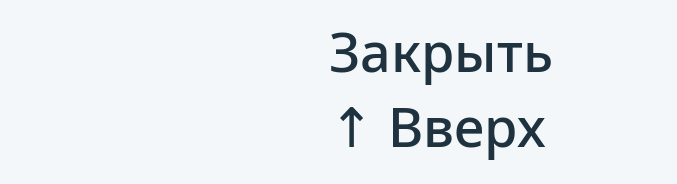Закрыть
↑ Вверх